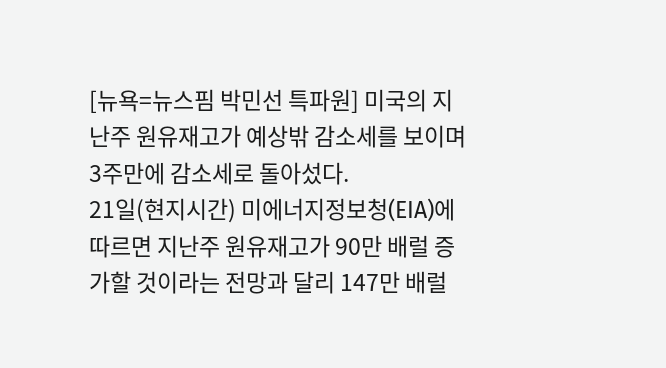[뉴욕=뉴스핌 박민선 특파원] 미국의 지난주 원유재고가 예상밖 감소세를 보이며 3주만에 감소세로 돌아섰다.
21일(현지시간) 미에너지정보청(EIA)에 따르면 지난주 원유재고가 90만 배럴 증가할 것이라는 전망과 달리 147만 배럴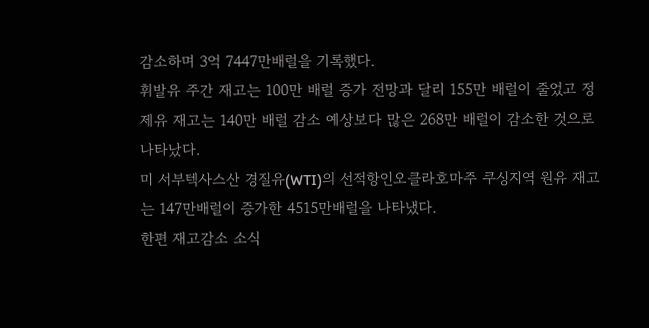감소하며 3억 7447만배럴을 기록했다.
휘발유 주간 재고는 100만 배럴 증가 전망과 달리 155만 배럴이 줄었고 정제유 재고는 140만 배럴 감소 예상보다 많은 268만 배럴이 감소한 것으로 나타났다.
미 서부텍사스산 경질유(WTI)의 선적항인오클라호마주 쿠싱지역 원유 재고는 147만배럴이 증가한 4515만배럴을 나타냈다.
한편 재고감소 소식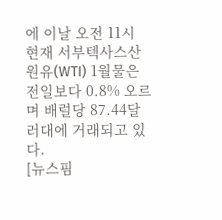에 이날 오전 11시 현재 서부텍사스산원유(WTI) 1월물은 전일보다 0.8% 오르며 배럴당 87.44달러대에 거래되고 있다.
[뉴스핌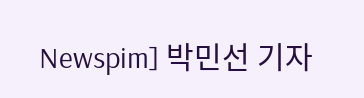Newspim] 박민선 기자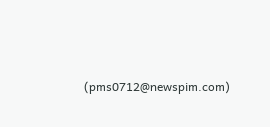(pms0712@newspim.com)